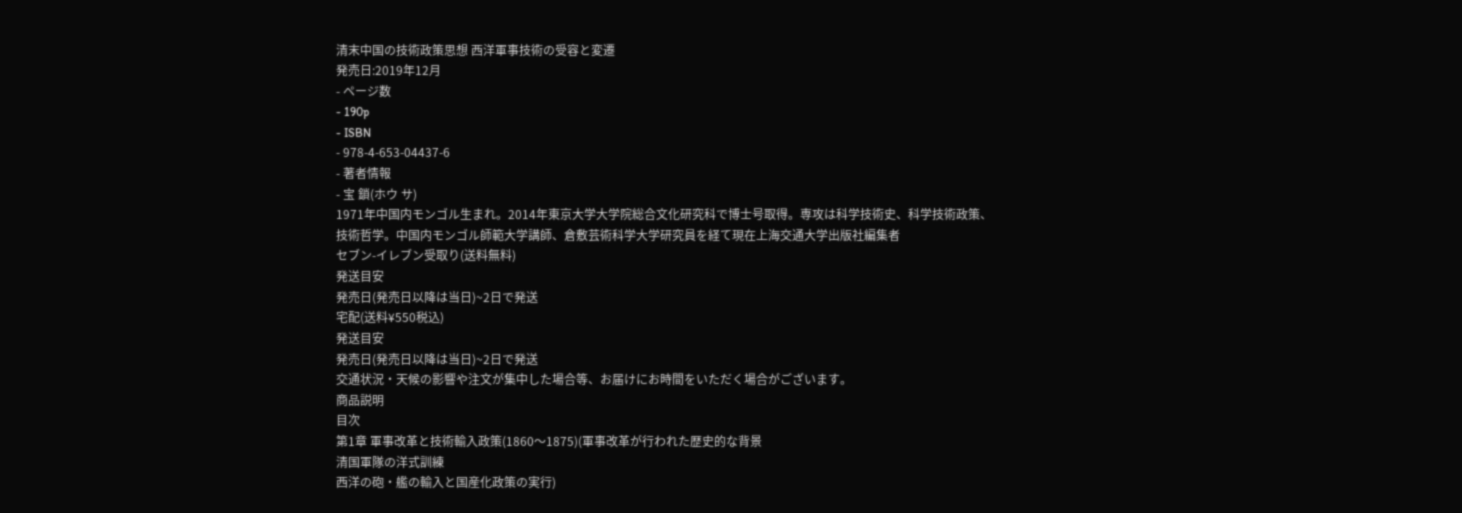清末中国の技術政策思想 西洋軍事技術の受容と変遷
発売日:2019年12月
- ページ数
- 190p
- ISBN
- 978-4-653-04437-6
- 著者情報
- 宝 鎖(ホウ サ)
1971年中国内モンゴル生まれ。2014年東京大学大学院総合文化研究科で博士号取得。専攻は科学技術史、科学技術政策、技術哲学。中国内モンゴル師範大学講師、倉敷芸術科学大学研究員を経て現在上海交通大学出版社編集者
セブン-イレブン受取り(送料無料)
発送目安
発売日(発売日以降は当日)~2日で発送
宅配(送料¥550税込)
発送目安
発売日(発売日以降は当日)~2日で発送
交通状況・天候の影響や注文が集中した場合等、お届けにお時間をいただく場合がございます。
商品説明
目次
第1章 軍事改革と技術輸入政策(1860〜1875)(軍事改革が行われた歴史的な背景
清国軍隊の洋式訓練
西洋の砲・艦の輸入と国産化政策の実行)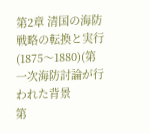第2章 清国の海防戦略の転換と実行(1875〜1880)(第一次海防討論が行われた背景
第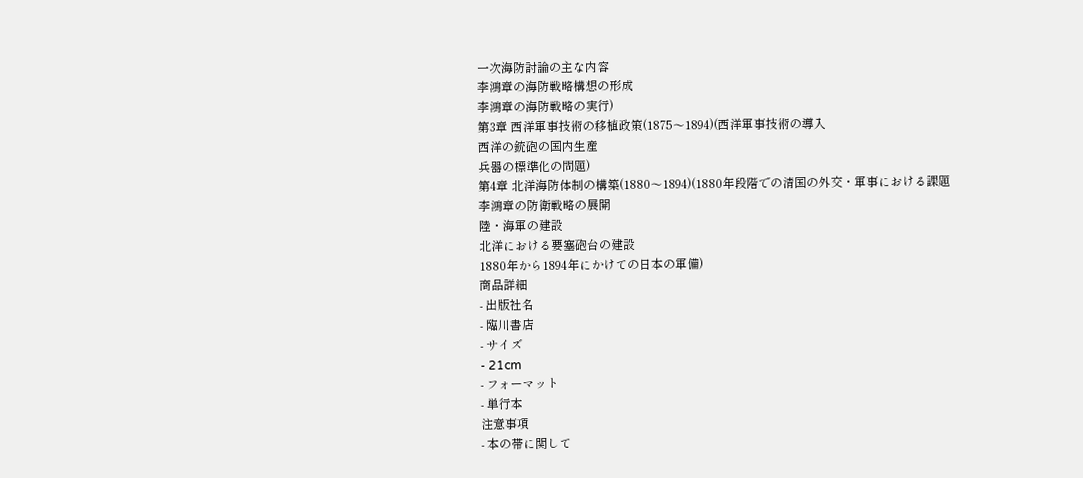一次海防討論の主な内容
李鴻章の海防戦略構想の形成
李鴻章の海防戦略の実行)
第3章 西洋軍事技術の移植政策(1875〜1894)(西洋軍事技術の導入
西洋の銃砲の国内生産
兵器の標準化の問題)
第4章 北洋海防体制の構築(1880〜1894)(1880年段階での清国の外交・軍事における課題
李鴻章の防衛戦略の展開
陸・海軍の建設
北洋における要塞砲台の建設
1880年から1894年にかけての日本の軍備)
商品詳細
- 出版社名
- 臨川書店
- サイズ
- 21cm
- フォーマット
- 単行本
注意事項
- 本の帯に関して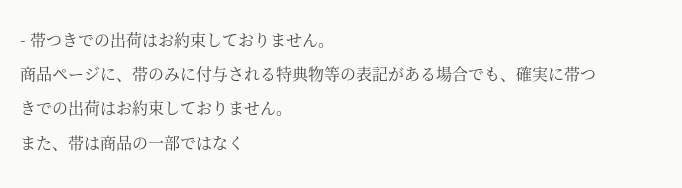- 帯つきでの出荷はお約束しておりません。
商品ページに、帯のみに付与される特典物等の表記がある場合でも、確実に帯つきでの出荷はお約束しておりません。
また、帯は商品の一部ではなく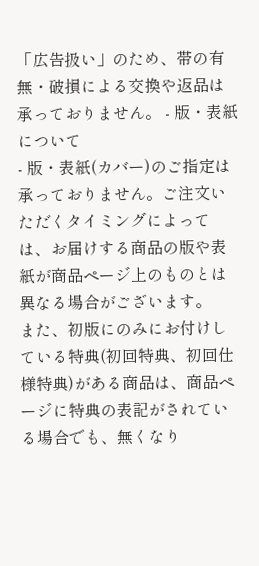「広告扱い」のため、帯の有無・破損による交換や返品は承っておりません。 - 版・表紙について
- 版・表紙(カバー)のご指定は承っておりません。ご注文いただくタイミングによっては、お届けする商品の版や表紙が商品ページ上のものとは異なる場合がございます。
また、初版にのみにお付けしている特典(初回特典、初回仕様特典)がある商品は、商品ページに特典の表記がされている場合でも、無くなり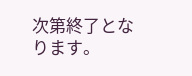次第終了となります。